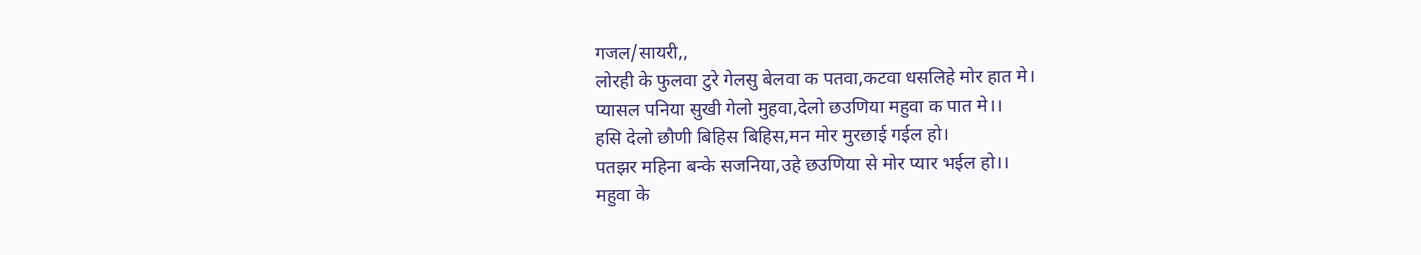गजल/सायरी,,
लोरही के फुलवा टुरे गेलसु बेलवा क पतवा,कटवा धसलिहे मोर हात मे।
प्यासल पनिया सुखी गेलो मुहवा,देलो छउणिया महुवा क पात मे।।
हसि देलो छौणी बिहिस बिहिस,मन मोर मुरछाई गईल हो।
पतझर महिना बन्के सजनिया,उहे छउणिया से मोर प्यार भईल हो।।
महुवा के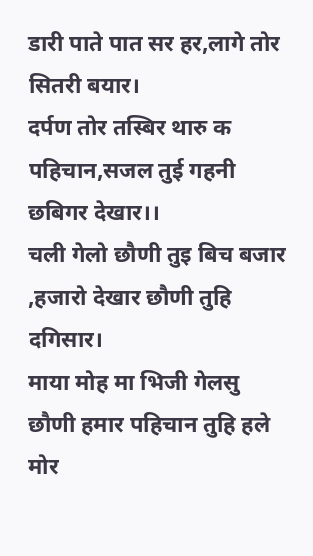डारी पाते पात सर हर,लागे तोर सितरी बयार।
दर्पण तोर तस्बिर थारु क पहिचान,सजल तुई गहनी छबिगर देखार।।
चली गेलो छौणी तुइ बिच बजार ,हजारो देखार छौणी तुहि दगिसार।
माया मोह मा भिजी गेलसु छौणी हमार पहिचान तुहि हले मोर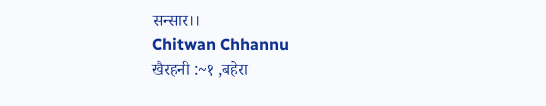सन्सार।।
Chitwan Chhannu
खैरहनी :~१ ,बहेरा